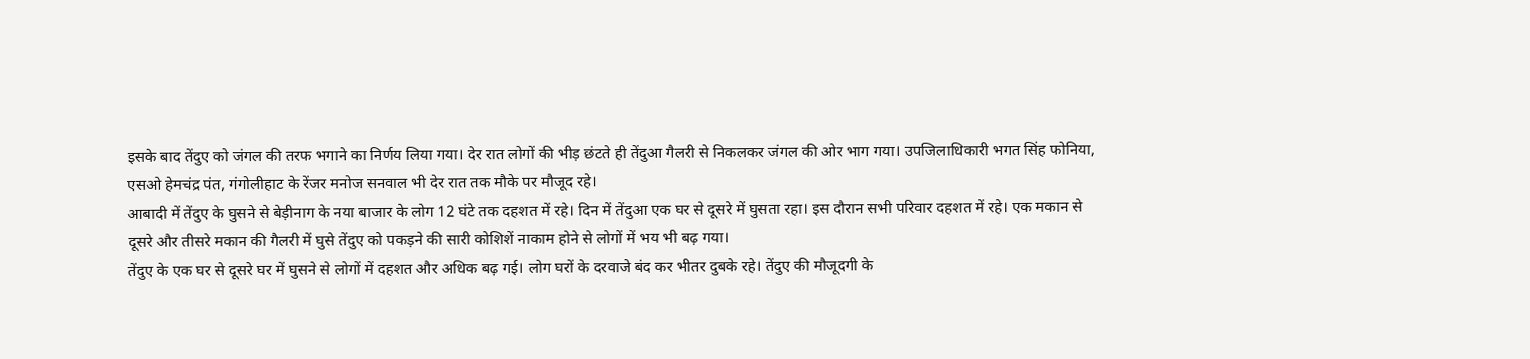इसके बाद तेंदुए को जंगल की तरफ भगाने का निर्णय लिया गया। देर रात लोगों की भीड़ छंटते ही तेंदुआ गैलरी से निकलकर जंगल की ओर भाग गया। उपजिलाधिकारी भगत सिंह फोनिया, एसओ हेमचंद्र पंत, गंगोलीहाट के रेंजर मनोज सनवाल भी देर रात तक मौके पर मौजूद रहे।
आबादी में तेंदुए के घुसने से बेड़ीनाग के नया बाजार के लोग 12 घंटे तक दहशत में रहे। दिन में तेंदुआ एक घर से दूसरे में घुसता रहा। इस दौरान सभी परिवार दहशत में रहे। एक मकान से दूसरे और तीसरे मकान की गैलरी में घुसे तेंदुए को पकड़ने की सारी कोशिशें नाकाम होने से लोगों में भय भी बढ़ गया।
तेंदुए के एक घर से दूसरे घर में घुसने से लोगों में दहशत और अधिक बढ़ गई। लोग घरों के दरवाजे बंद कर भीतर दुबके रहे। तेंदुए की मौजूदगी के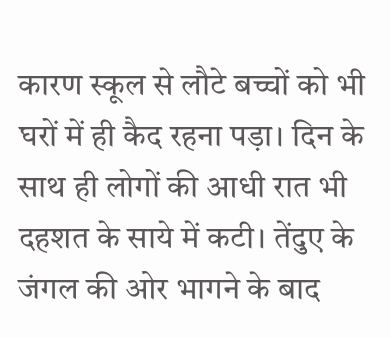कारण स्कूल से लौटे बच्चों को भी घरों में ही कैद रहना पड़ा। दिन के साथ ही लोगों की आधी रात भी दहशत के साये में कटी। तेंदुए के जंगल की ओर भागने के बाद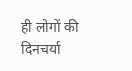ही लोगों की दिनचर्या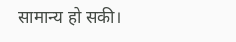सामान्य हो सकी।